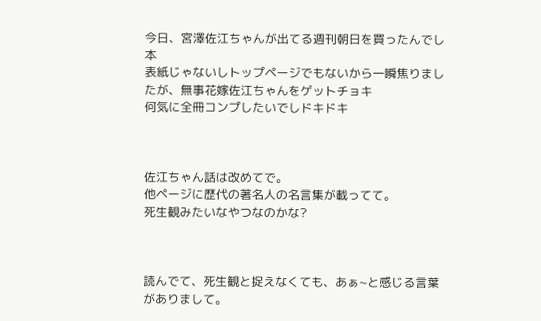今日、宮澤佐江ちゃんが出てる週刊朝日を買ったんでし本
表紙じゃないしトップページでもないから一瞬焦りましたが、無事花嫁佐江ちゃんをゲットチョキ
何気に全冊コンプしたいでしドキドキ



佐江ちゃん話は改めてで。
他ページに歴代の著名人の名言集が載ってて。
死生観みたいなやつなのかな?



読んでて、死生観と捉えなくても、あぁ~と感じる言葉がありまして。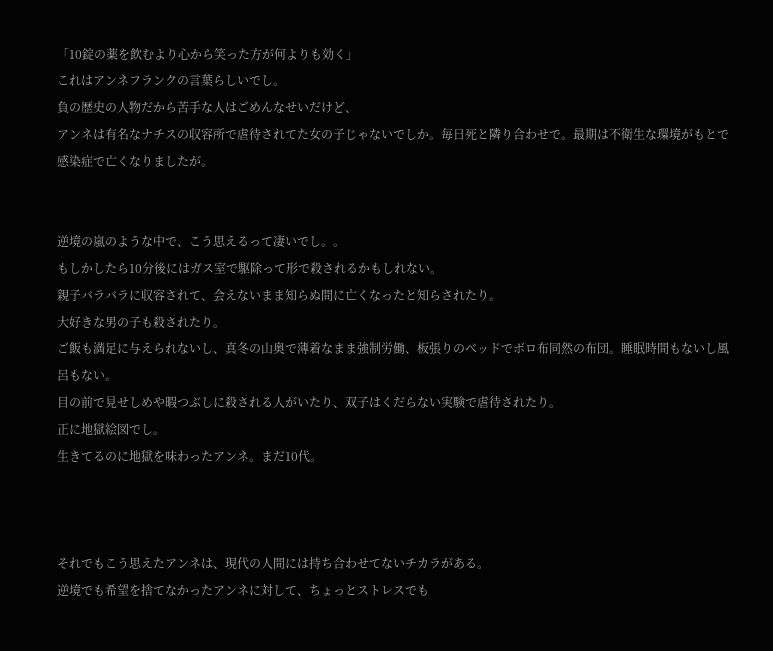「10錠の薬を飲むより心から笑った方が何よりも効く」
これはアンネフランクの言葉らしいでし。
負の歴史の人物だから苦手な人はごめんなせいだけど、
アンネは有名なナチスの収容所で虐待されてた女の子じゃないでしか。毎日死と隣り合わせで。最期は不衛生な環境がもとで感染症で亡くなりましたが。


逆境の嵐のような中で、こう思えるって凄いでし。。
もしかしたら10分後にはガス室で駆除って形で殺されるかもしれない。
親子バラバラに収容されて、会えないまま知らぬ間に亡くなったと知らされたり。
大好きな男の子も殺されたり。
ご飯も満足に与えられないし、真冬の山奥で薄着なまま強制労働、板張りのベッドでボロ布同然の布団。睡眠時間もないし風呂もない。
目の前で見せしめや暇つぶしに殺される人がいたり、双子はくだらない実験で虐待されたり。
正に地獄絵図でし。
生きてるのに地獄を味わったアンネ。まだ10代。



それでもこう思えたアンネは、現代の人間には持ち合わせてないチカラがある。
逆境でも希望を捨てなかったアンネに対して、ちょっとストレスでも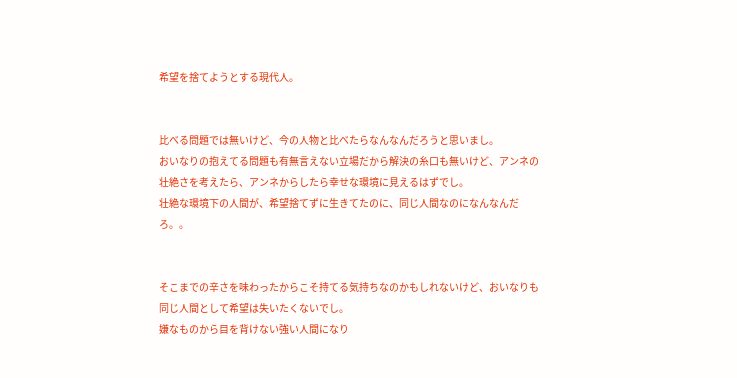希望を捨てようとする現代人。


比べる問題では無いけど、今の人物と比べたらなんなんだろうと思いまし。
おいなりの抱えてる問題も有無言えない立場だから解決の糸口も無いけど、アンネの壮絶さを考えたら、アンネからしたら幸せな環境に見えるはずでし。
壮絶な環境下の人間が、希望捨てずに生きてたのに、同じ人間なのになんなんだろ。。


そこまでの辛さを味わったからこそ持てる気持ちなのかもしれないけど、おいなりも同じ人間として希望は失いたくないでし。
嫌なものから目を背けない強い人間になり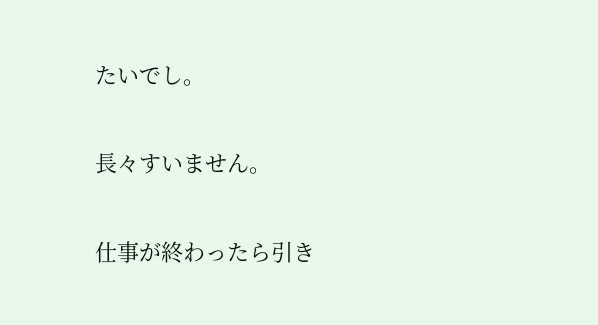たいでし。


長々すいません。


仕事が終わったら引き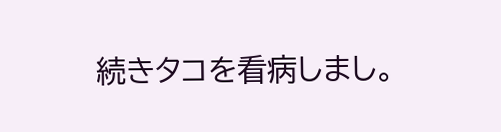続きタコを看病しまし。